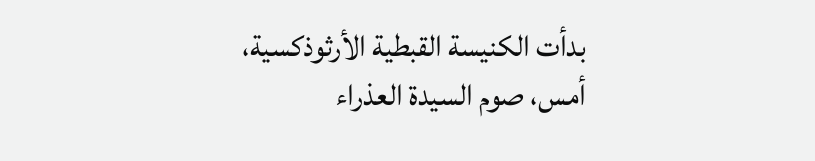بدأت الكنيسة القبطية الأرثوذكسية، أمس، صوم السيدة العذراء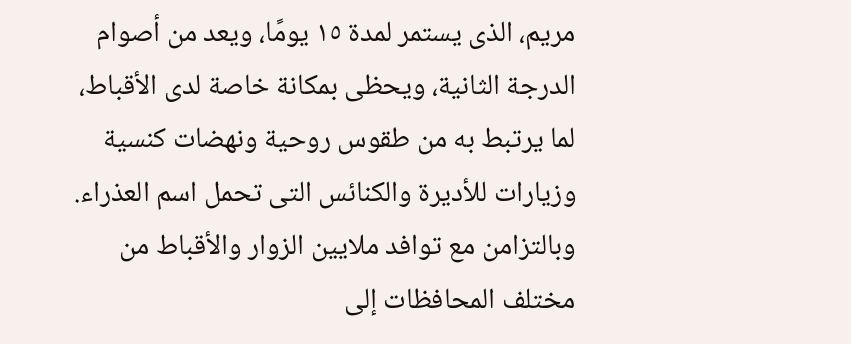مريم، الذى يستمر لمدة ١٥ يومًا، ويعد من أصوام الدرجة الثانية، ويحظى بمكانة خاصة لدى الأقباط، لما يرتبط به من طقوس روحية ونهضات كنسية وزيارات للأديرة والكنائس التى تحمل اسم العذراء.
وبالتزامن مع توافد ملايين الزوار والأقباط من مختلف المحافظات إلى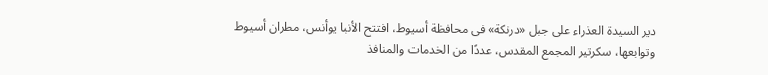دير السيدة العذراء على جبل «درنكة» فى محافظة أسيوط، افتتح الأنبا يوأنس، مطران أسيوط وتوابعها، سكرتير المجمع المقدس، عددًا من الخدمات والمنافذ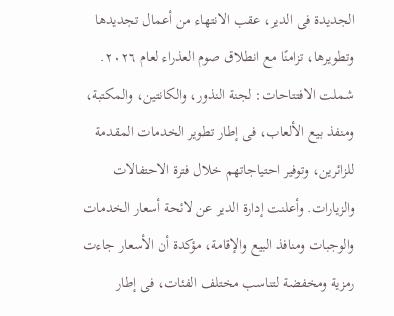الجديدة فى الدير، عقب الانتهاء من أعمال تجديدها وتطويرها، تزامنًا مع انطلاق صوم العذراء لعام ٢٠٢٦.
شملت الافتتاحات: لجنة النذور، والكانتين، والمكتبة، ومنفذ بيع الألعاب، فى إطار تطوير الخدمات المقدمة للزائرين، وتوفير احتياجاتهم خلال فترة الاحتفالات والزيارات. وأعلنت إدارة الدير عن لائحة أسعار الخدمات والوجبات ومنافذ البيع والإقامة، مؤكدة أن الأسعار جاءت رمزية ومخفضة لتناسب مختلف الفئات، فى إطار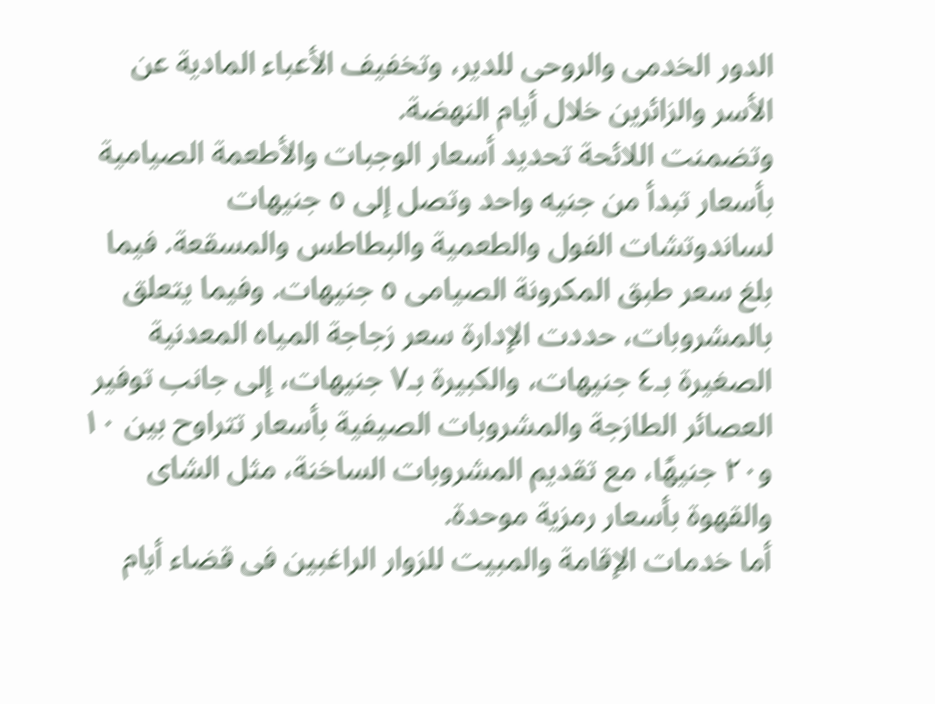الدور الخدمى والروحى للدير، وتخفيف الأعباء المادية عن الأسر والزائرين خلال أيام النهضة.
وتضمنت اللائحة تحديد أسعار الوجبات والأطعمة الصيامية بأسعار تبدأ من جنيه واحد وتصل إلى ٥ جنيهات لساندوتشات الفول والطعمية والبطاطس والمسقعة. فيما بلغ سعر طبق المكرونة الصيامى ٥ جنيهات. وفيما يتعلق بالمشروبات، حددت الإدارة سعر زجاجة المياه المعدنية الصغيرة بـ٤ جنيهات، والكبيرة بـ٧ جنيهات، إلى جانب توفير العصائر الطازجة والمشروبات الصيفية بأسعار تتراوح بين ١٠ و٢٠ جنيهًا، مع تقديم المشروبات الساخنة، مثل الشاى والقهوة بأسعار رمزية موحدة.
أما خدمات الإقامة والمبيت للزوار الراغبين فى قضاء أيام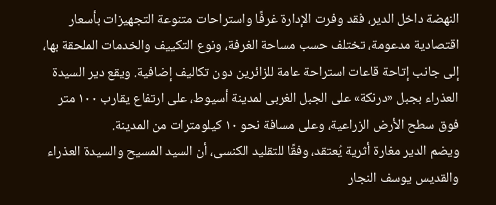النهضة داخل الدير، فقد وفرت الإدارة غرفًا واستراحات متنوعة التجهيزات بأسعار اقتصادية مدعومة، تختلف حسب مساحة الغرفة، ونوع التكييف والخدمات الملحقة بها، إلى جانب إتاحة قاعات استراحة عامة للزائرين دون تكاليف إضافية. ويقع دير السيدة العذراء بجبل «درنكة» على الجبل الغربى لمدينة أسيوط، على ارتفاع يقارب ١٠٠ متر فوق سطح الأرض الزراعية، وعلى مسافة نحو ١٠ كيلومترات من المدينة.
ويضم الدير مغارة أثرية يُعتقد، وفقًا للتقليد الكنسى، أن السيد المسيح والسيدة العذراء والقديس يوسف النجار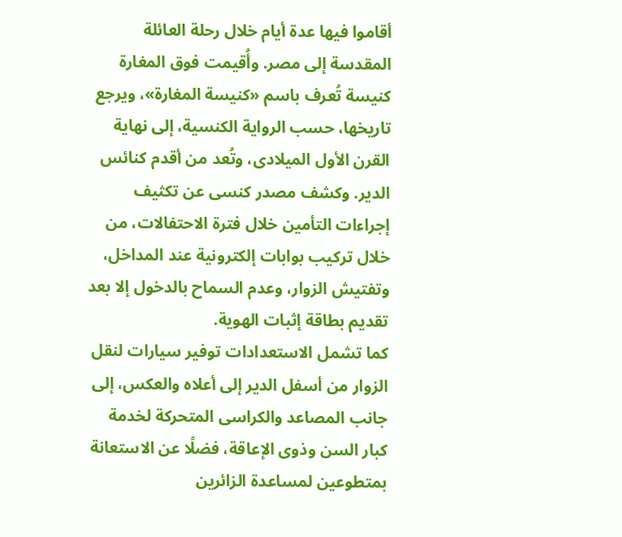أقاموا فيها عدة أيام خلال رحلة العائلة المقدسة إلى مصر. وأُقيمت فوق المغارة كنيسة تُعرف باسم «كنيسة المغارة»، ويرجع تاريخها، حسب الرواية الكنسية، إلى نهاية القرن الأول الميلادى، وتُعد من أقدم كنائس الدير. وكشف مصدر كنسى عن تكثيف إجراءات التأمين خلال فترة الاحتفالات، من خلال تركيب بوابات إلكترونية عند المداخل، وتفتيش الزوار، وعدم السماح بالدخول إلا بعد تقديم بطاقة إثبات الهوية.
كما تشمل الاستعدادات توفير سيارات لنقل الزوار من أسفل الدير إلى أعلاه والعكس، إلى جانب المصاعد والكراسى المتحركة لخدمة كبار السن وذوى الإعاقة، فضلًا عن الاستعانة بمتطوعين لمساعدة الزائرين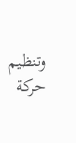وتنظيم حركة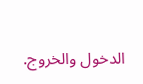الدخول والخروج.